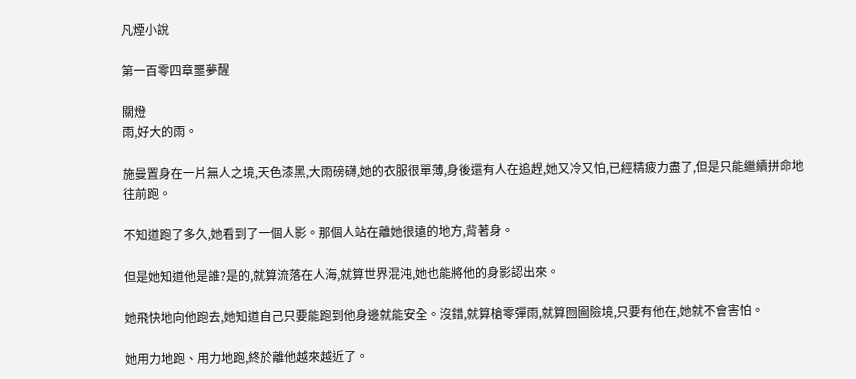凡煙小說

第一百零四章噩夢醒

關燈
雨,好大的雨。

施曼置身在一片無人之境,天色漆黑,大雨磅礴,她的衣服很單薄,身後還有人在追趕,她又冷又怕,已經精疲力盡了,但是只能繼續拼命地往前跑。

不知道跑了多久,她看到了一個人影。那個人站在離她很遠的地方,背著身。

但是她知道他是誰?是的,就算流落在人海,就算世界混沌,她也能將他的身影認出來。

她飛快地向他跑去,她知道自己只要能跑到他身邊就能安全。沒錯,就算槍零彈雨,就算囫圇險境,只要有他在,她就不會害怕。

她用力地跑、用力地跑,終於離他越來越近了。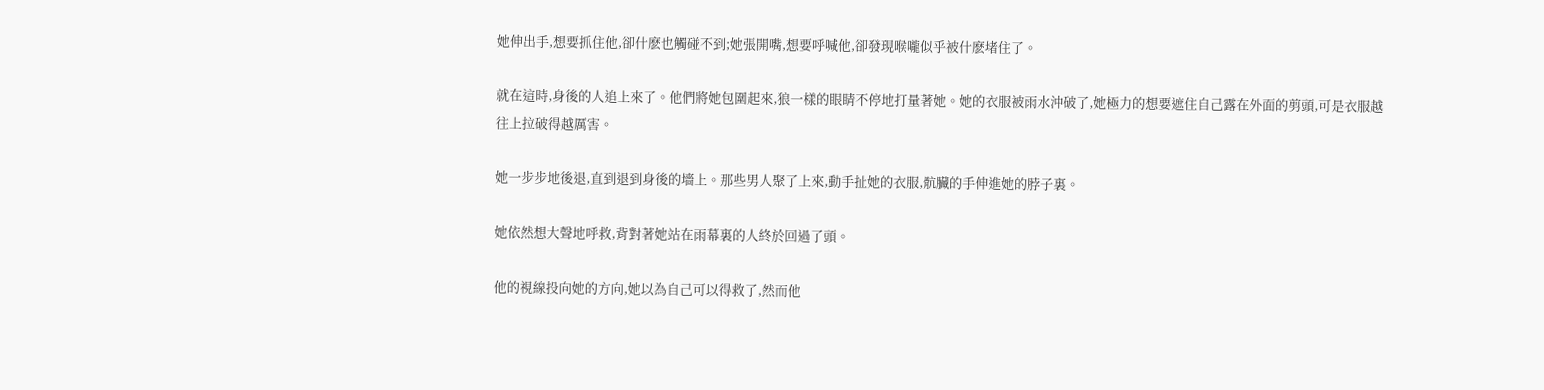她伸出手,想要抓住他,卻什麽也觸碰不到;她張開嘴,想要呼喊他,卻發現喉嚨似乎被什麽堵住了。

就在這時,身後的人追上來了。他們將她包圍起來,狼一樣的眼睛不停地打量著她。她的衣服被雨水沖破了,她極力的想要遮住自己露在外面的剪頭,可是衣服越往上拉破得越厲害。

她一步步地後退,直到退到身後的墻上。那些男人聚了上來,動手扯她的衣服,骯臟的手伸進她的脖子裏。

她依然想大聲地呼救,背對著她站在雨幕裏的人終於回過了頭。

他的視線投向她的方向,她以為自己可以得救了,然而他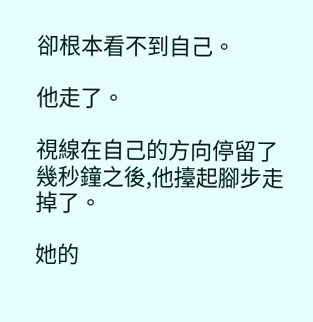卻根本看不到自己。

他走了。

視線在自己的方向停留了幾秒鐘之後,他擡起腳步走掉了。

她的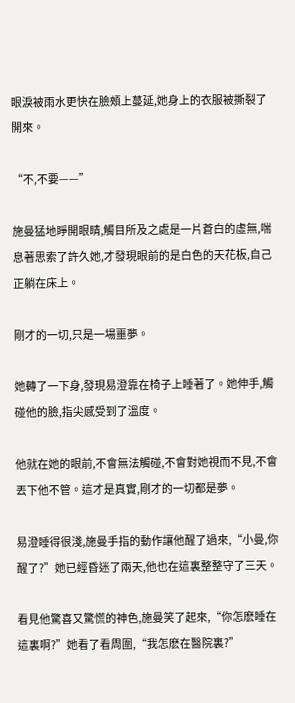眼淚被雨水更快在臉頰上蔓延,她身上的衣服被撕裂了開來。

“不,不要——”

施曼猛地睜開眼睛,觸目所及之處是一片蒼白的虛無,喘息著思索了許久她,才發現眼前的是白色的天花板,自己正躺在床上。

剛才的一切,只是一場噩夢。

她轉了一下身,發現易澄靠在椅子上睡著了。她伸手,觸碰他的臉,指尖感受到了溫度。

他就在她的眼前,不會無法觸碰,不會對她視而不見,不會丟下他不管。這才是真實,剛才的一切都是夢。

易澄睡得很淺,施曼手指的動作讓他醒了過來,“小曼,你醒了?”她已經昏迷了兩天,他也在這裏整整守了三天。

看見他驚喜又驚慌的神色,施曼笑了起來,“你怎麽睡在這裏啊?”她看了看周圍,“我怎麽在醫院裏?”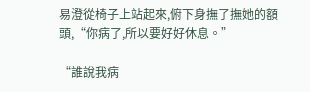易澄從椅子上站起來,俯下身撫了撫她的額頭,“你病了,所以要好好休息。”

“誰說我病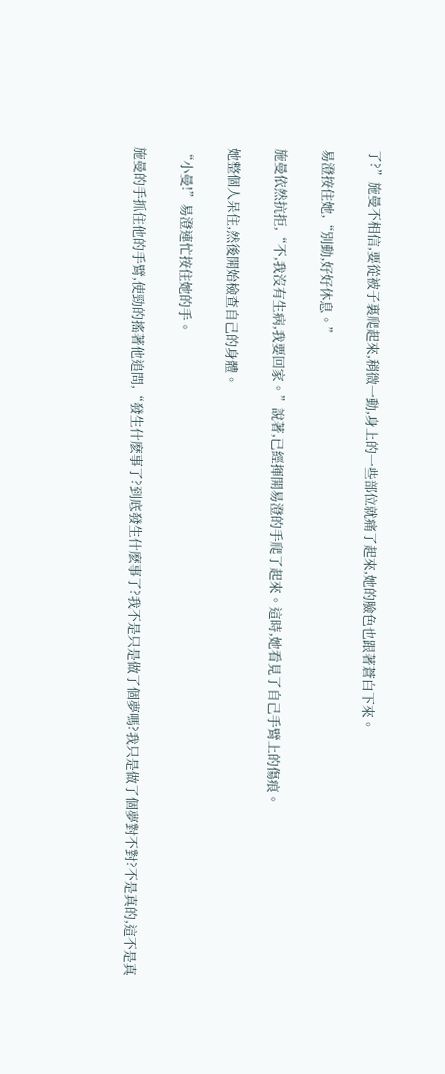了?”施曼不相信,要從被子裏爬起來,稍微一動,身上的一些部位就痛了起來,她的臉色也跟著蒼白下來。

易澄按住她,“別動,好好休息。”

施曼依然抗拒,“不,我沒有生病,我要回家。”說著,已經揮開易澄的手爬了起來。這時,她看見了自己手臂上的傷痕。

她整個人呆住,然後開始檢查自己的身體。

“小曼!”易澄連忙按住她的手。

施曼的手抓住他的手臂,使勁的搖著他追問,“發生什麽事了?到底發生什麽事了?我不是只是做了個夢嗎?我只是做了個夢對不對?不是真的,這不是真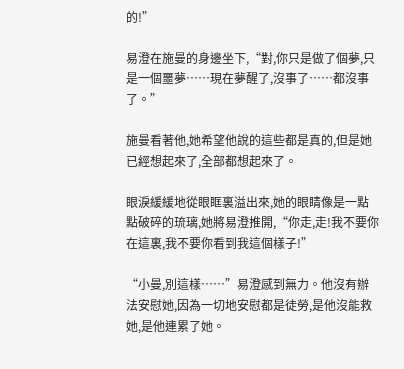的!”

易澄在施曼的身邊坐下,“對,你只是做了個夢,只是一個噩夢……現在夢醒了,沒事了……都沒事了。”

施曼看著他,她希望他說的這些都是真的,但是她已經想起來了,全部都想起來了。

眼淚緩緩地從眼眶裏溢出來,她的眼睛像是一點點破碎的琉璃,她將易澄推開,“你走,走!我不要你在這裏,我不要你看到我這個樣子!”

“小曼,別這樣……”易澄感到無力。他沒有辦法安慰她,因為一切地安慰都是徒勞,是他沒能救她,是他連累了她。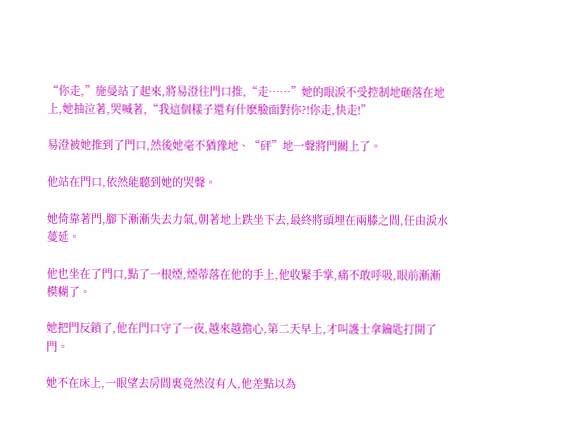“你走,”施曼站了起來,將易澄往門口推,“走……”她的眼淚不受控制地砸落在地上,她抽泣著,哭喊著,“我這個樣子還有什麽臉面對你?!你走,快走!”

易澄被她推到了門口,然後她毫不猶豫地、“砰”地一聲將門關上了。

他站在門口,依然能聽到她的哭聲。

她倚靠著門,腳下漸漸失去力氣,朝著地上跌坐下去,最終將頭埋在兩膝之間,任由淚水蔓延。

他也坐在了門口,點了一根煙,煙蒂落在他的手上,他收緊手掌,痛不敢呼吸,眼前漸漸模糊了。

她把門反鎖了,他在門口守了一夜,越來越擔心,第二天早上,才叫護士拿鑰匙打開了門。

她不在床上,一眼望去房間裏竟然沒有人,他差點以為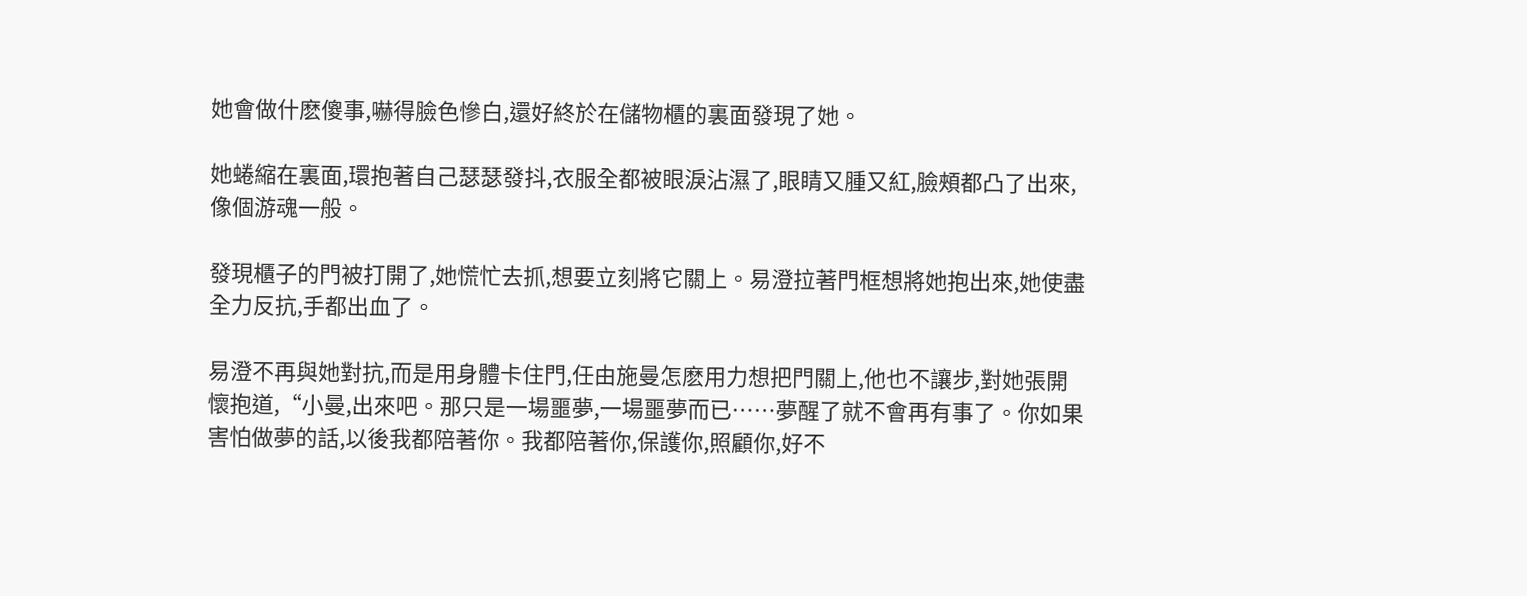她會做什麽傻事,嚇得臉色慘白,還好終於在儲物櫃的裏面發現了她。

她蜷縮在裏面,環抱著自己瑟瑟發抖,衣服全都被眼淚沾濕了,眼睛又腫又紅,臉頰都凸了出來,像個游魂一般。

發現櫃子的門被打開了,她慌忙去抓,想要立刻將它關上。易澄拉著門框想將她抱出來,她使盡全力反抗,手都出血了。

易澄不再與她對抗,而是用身體卡住門,任由施曼怎麽用力想把門關上,他也不讓步,對她張開懷抱道,“小曼,出來吧。那只是一場噩夢,一場噩夢而已……夢醒了就不會再有事了。你如果害怕做夢的話,以後我都陪著你。我都陪著你,保護你,照顧你,好不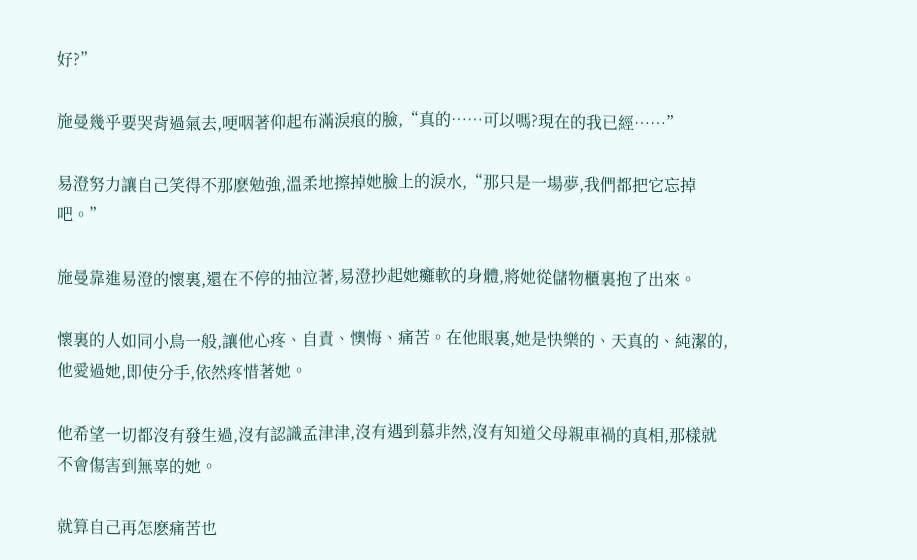好?”

施曼幾乎要哭背過氣去,哽咽著仰起布滿淚痕的臉,“真的……可以嗎?現在的我已經……”

易澄努力讓自己笑得不那麽勉強,溫柔地擦掉她臉上的淚水,“那只是一場夢,我們都把它忘掉吧。”

施曼靠進易澄的懷裏,還在不停的抽泣著,易澄抄起她癱軟的身體,將她從儲物櫃裏抱了出來。

懷裏的人如同小鳥一般,讓他心疼、自責、懊悔、痛苦。在他眼裏,她是快樂的、天真的、純潔的,他愛過她,即使分手,依然疼惜著她。

他希望一切都沒有發生過,沒有認識孟津津,沒有遇到慕非然,沒有知道父母親車禍的真相,那樣就不會傷害到無辜的她。

就算自己再怎麽痛苦也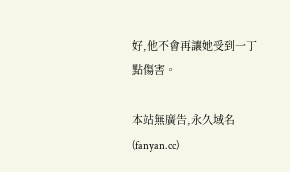好,他不會再讓她受到一丁點傷害。

本站無廣告,永久域名(fanyan.cc)